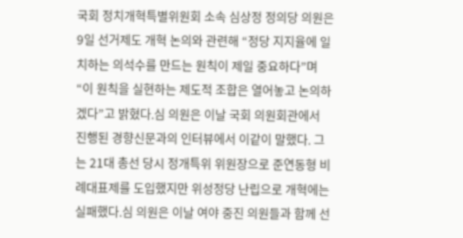국회 정치개혁특별위원회 소속 심상정 정의당 의원은 9일 선거제도 개혁 논의와 관련해 “정당 지지율에 일치하는 의석수를 만드는 원칙이 제일 중요하다”며 “이 원칙을 실현하는 제도적 조합은 열어놓고 논의하겠다”고 밝혔다.심 의원은 이날 국회 의원회관에서 진행된 경향신문과의 인터뷰에서 이같이 말했다. 그는 21대 총선 당시 정개특위 위원장으로 준연동형 비례대표제를 도입했지만 위성정당 난립으로 개혁에는 실패했다.심 의원은 이날 여야 중진 의원들과 함께 선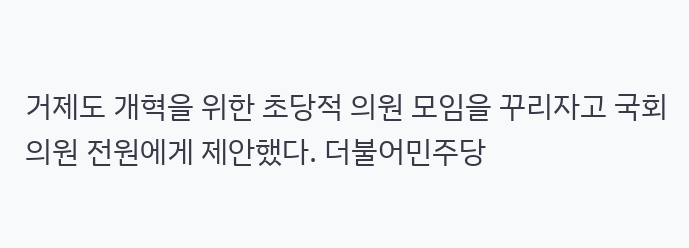거제도 개혁을 위한 초당적 의원 모임을 꾸리자고 국회의원 전원에게 제안했다. 더불어민주당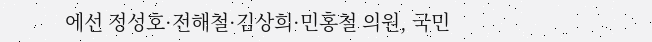에선 정성호·전해철·김상희·민홍철 의원, 국민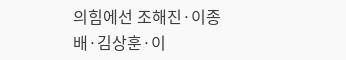의힘에선 조해진·이종배·김상훈·이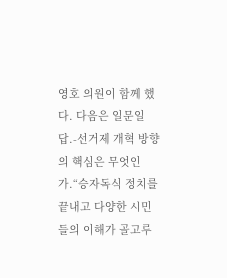영호 의원이 함께 했다. 다음은 일문일답.-선거제 개혁 방향의 핵심은 무엇인가.“승자독식 정치를 끝내고 다양한 시민들의 이해가 골고루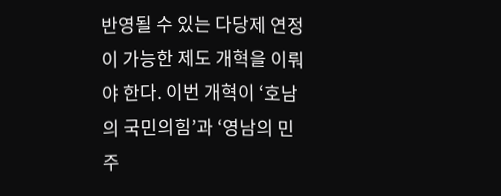반영될 수 있는 다당제 연정이 가능한 제도 개혁을 이뤄야 한다. 이번 개혁이 ‘호남의 국민의힘’과 ‘영남의 민주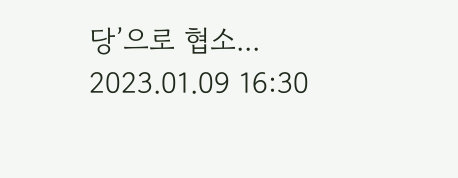당’으로 협소...
2023.01.09 16:30